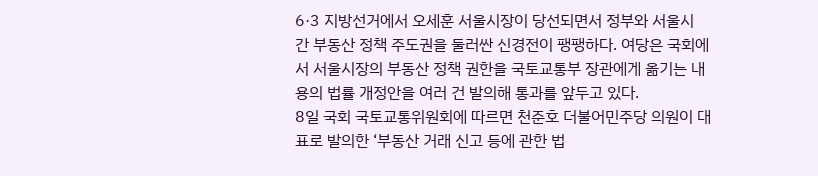6·3 지방선거에서 오세훈 서울시장이 당선되면서 정부와 서울시 간 부동산 정책 주도권을 둘러싼 신경전이 팽팽하다. 여당은 국회에서 서울시장의 부동산 정책 권한을 국토교통부 장관에게 옮기는 내용의 법률 개정안을 여러 건 발의해 통과를 앞두고 있다.
8일 국회 국토교통위원회에 따르면 천준호 더불어민주당 의원이 대표로 발의한 ‘부동산 거래 신고 등에 관한 법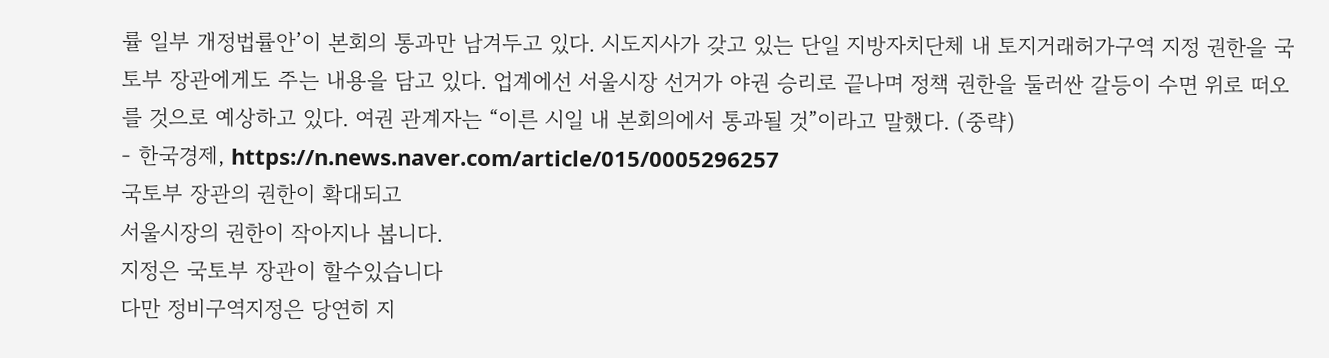률 일부 개정법률안’이 본회의 통과만 남겨두고 있다. 시도지사가 갖고 있는 단일 지방자치단체 내 토지거래허가구역 지정 권한을 국토부 장관에게도 주는 내용을 담고 있다. 업계에선 서울시장 선거가 야권 승리로 끝나며 정책 권한을 둘러싼 갈등이 수면 위로 떠오를 것으로 예상하고 있다. 여권 관계자는 “이른 시일 내 본회의에서 통과될 것”이라고 말했다. (중략)
- 한국경제, https://n.news.naver.com/article/015/0005296257
국토부 장관의 권한이 확대되고
서울시장의 권한이 작아지나 봅니다.
지정은 국토부 장관이 할수있습니다
다만 정비구역지정은 당연히 지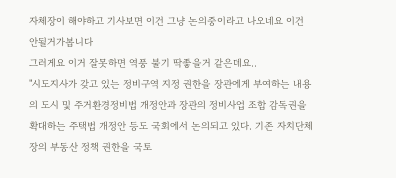자체장이 해야하고 기사보면 이건 그냥 논의중이라고 나오네요 이건 안될거가봅니다
그러게요 이거 잘못하면 역풍 불기 딱좋을거 같은데요..
"시도지사가 갖고 있는 정비구역 지정 권한을 장관에게 부여하는 내용의 도시 및 주거환경정비법 개정안과 장관의 정비사업 조합 감독권을 확대하는 주택법 개정안 등도 국회에서 논의되고 있다. 기존 자치단체장의 부동산 정책 권한을 국토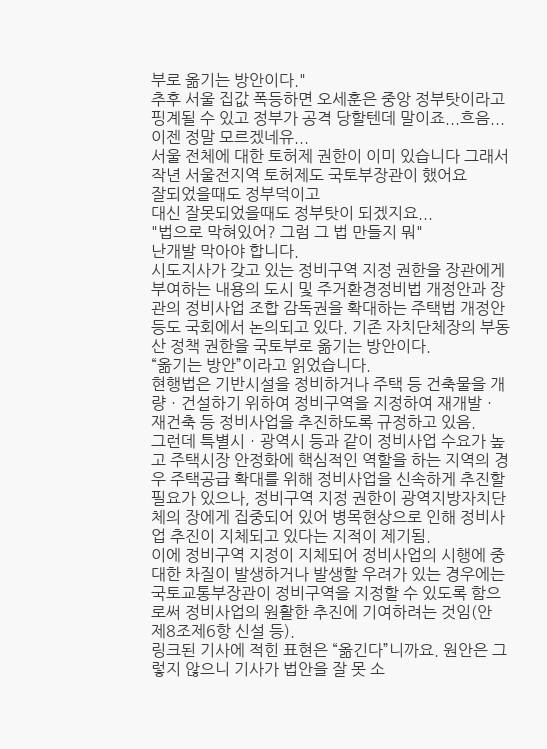부로 옮기는 방안이다."
추후 서울 집값 폭등하면 오세훈은 중앙 정부탓이라고
핑계될 수 있고 정부가 공격 당할텐데 말이죠...흐음...
이젠 정말 모르겠네유...
서울 전체에 대한 토허제 권한이 이미 있습니다 그래서 작년 서울전지역 토허제도 국토부장관이 했어요
잘되었을때도 정부덕이고
대신 잘못되었을때도 정부탓이 되겠지요...
"법으로 막혀있어? 그럼 그 법 만들지 뭐"
난개발 막아야 합니다.
시도지사가 갖고 있는 정비구역 지정 권한을 장관에게 부여하는 내용의 도시 및 주거환경정비법 개정안과 장관의 정비사업 조합 감독권을 확대하는 주택법 개정안 등도 국회에서 논의되고 있다. 기존 자치단체장의 부동산 정책 권한을 국토부로 옮기는 방안이다.
“옮기는 방안”이라고 읽었습니다.
현행법은 기반시설을 정비하거나 주택 등 건축물을 개량ㆍ건설하기 위하여 정비구역을 지정하여 재개발ㆍ재건축 등 정비사업을 추진하도록 규정하고 있음.
그런데 특별시ㆍ광역시 등과 같이 정비사업 수요가 높고 주택시장 안정화에 핵심적인 역할을 하는 지역의 경우 주택공급 확대를 위해 정비사업을 신속하게 추진할 필요가 있으나, 정비구역 지정 권한이 광역지방자치단체의 장에게 집중되어 있어 병목현상으로 인해 정비사업 추진이 지체되고 있다는 지적이 제기됨.
이에 정비구역 지정이 지체되어 정비사업의 시행에 중대한 차질이 발생하거나 발생할 우려가 있는 경우에는 국토교통부장관이 정비구역을 지정할 수 있도록 함으로써 정비사업의 원활한 추진에 기여하려는 것임(안 제8조제6항 신설 등).
링크된 기사에 적힌 표현은 “옮긴다”니까요. 원안은 그렇지 않으니 기사가 법안을 잘 못 소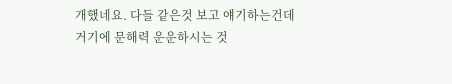개했네요. 다들 같은것 보고 얘기하는건데 거기에 문해력 운운하시는 것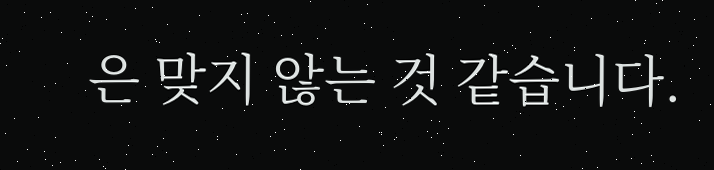은 맞지 않는 것 같습니다.